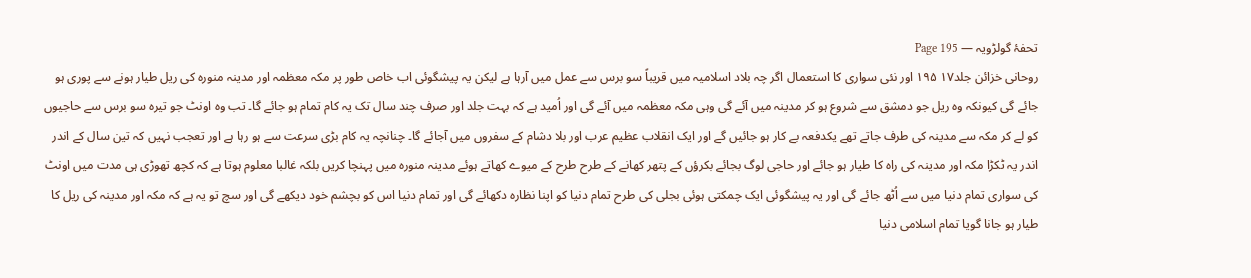تحفۂ گولڑویہ — Page 195
روحانی خزائن جلد۱۷ ۱۹۵ اور نئی سواری کا استعمال اگر چہ بلاد اسلامیہ میں قریباً سو برس سے عمل میں آرہا ہے لیکن یہ پیشگوئی اب خاص طور پر مکہ معظمہ اور مدینہ منورہ کی ریل طیار ہونے سے پوری ہو جائے گی کیونکہ وہ ریل جو دمشق سے شروع ہو کر مدینہ میں آئے گی وہی مکہ معظمہ میں آئے گی اور اُمید ہے کہ بہت جلد اور صرف چند سال تک یہ کام تمام ہو جائے گا۔ تب وہ اونٹ جو تیرہ سو برس سے حاجیوں کو لے کر مکہ سے مدینہ کی طرف جاتے تھے یکدفعہ بے کار ہو جائیں گے اور ایک انقلاب عظیم عرب اور بلا دشام کے سفروں میں آجائے گا۔ چنانچہ یہ کام بڑی سرعت سے ہو رہا ہے اور تعجب نہیں کہ تین سال کے اندر اندر یہ ٹکڑا مکہ اور مدینہ کی راہ کا طیار ہو جائے اور حاجی لوگ بجائے بکرؤں کے پتھر کھانے کے طرح طرح کے میوے کھاتے ہوئے مدینہ منورہ میں پہنچا کریں بلکہ غالبا معلوم ہوتا ہے کہ کچھ تھوڑی ہی مدت میں اونٹ کی سواری تمام دنیا میں سے اُٹھ جائے گی اور یہ پیشگوئی ایک چمکتی ہوئی بجلی کی طرح تمام دنیا کو اپنا نظارہ دکھائے گی اور تمام دنیا اس کو بچشم خود دیکھے گی اور سچ تو یہ ہے کہ مکہ اور مدینہ کی ریل کا طیار ہو جانا گویا تمام اسلامی دنیا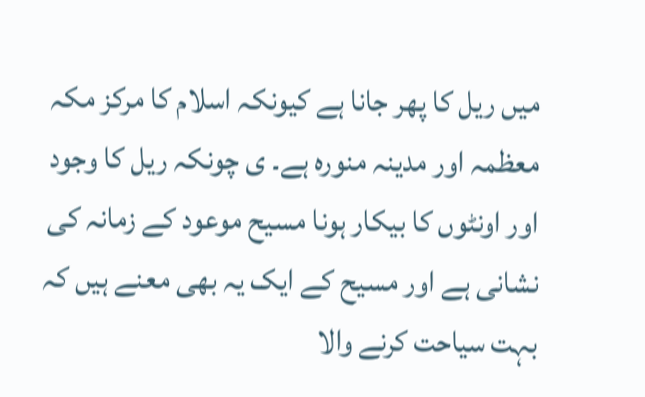میں ریل کا پھر جانا ہے کیونکہ اسلام کا مرکز مکہ معظمہ اور مدینہ منورہ ہے۔ ی چونکہ ریل کا وجود اور اونٹوں کا بیکار ہونا مسیح موعود کے زمانہ کی نشانی ہے اور مسیح کے ایک یہ بھی معنے ہیں کہ بہت سیاحت کرنے والا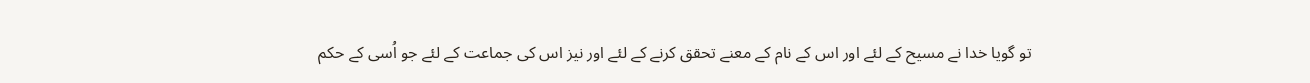تو گویا خدا نے مسیح کے لئے اور اس کے نام کے معنے تحقق کرنے کے لئے اور نیز اس کی جماعت کے لئے جو اُسی کے حکم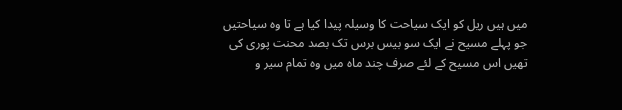میں ہیں ریل کو ایک سیاحت کا وسیلہ پیدا کیا ہے تا وہ سیاحتیں جو پہلے مسیح نے ایک سو بیس برس تک بصد محنت پوری کی تھیں اس مسیح کے لئے صرف چند ماہ میں وہ تمام سیر و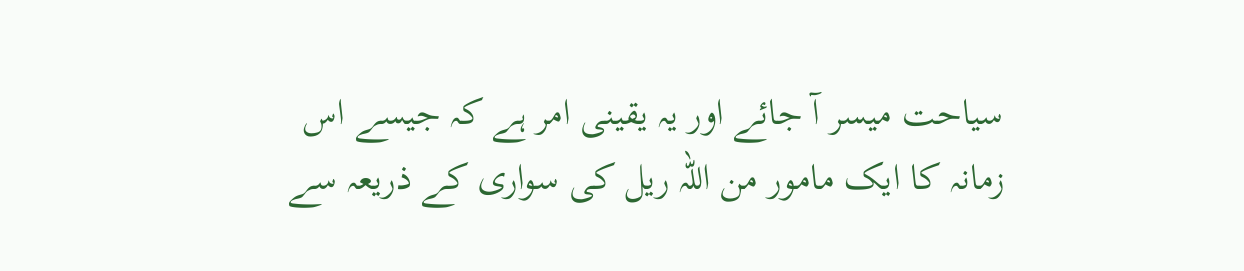سیاحت میسر آ جائے اور یہ یقینی امر ہے کہ جیسے اس زمانہ کا ایک مامور من اللہ ریل کی سواری کے ذریعہ سے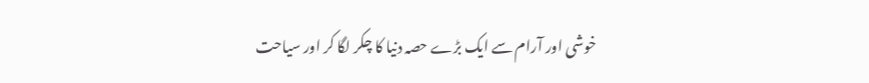خوشی اور آرام سے ایک بڑے حصہ دنیا کا چکر لگا کر اور سیاحت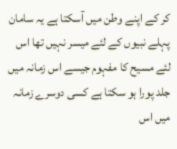کر کے اپنے وطن میں آسکتا ہے یہ سامان پہلے نبیوں کے لئے میسر نہیں تھا اس لئے مسیح کا مفہوم جیسے اس زمانہ میں جلد پورا ہو سکتا ہے کسی دوسرے زمانہ میں اس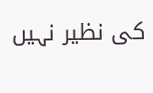کی نظیر نہیں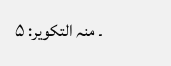۔ منہ التكوير: ۵